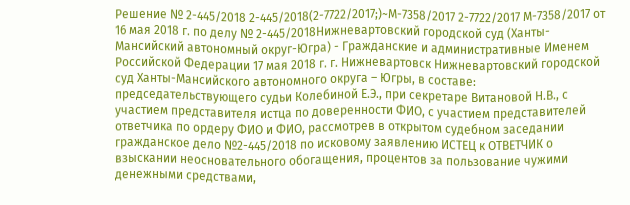Решение № 2-445/2018 2-445/2018(2-7722/2017;)~М-7358/2017 2-7722/2017 М-7358/2017 от 16 мая 2018 г. по делу № 2-445/2018Нижневартовский городской суд (Ханты-Мансийский автономный округ-Югра) - Гражданские и административные Именем Российской Федерации 17 мая 2018 г. г. Нижневартовск Нижневартовский городской суд Ханты-Мансийского автономного округа – Югры, в составе: председательствующего судьи Колебиной Е.Э., при секретаре Витановой Н.В., с участием представителя истца по доверенности ФИО, с участием представителей ответчика по ордеру ФИО и ФИО, рассмотрев в открытом судебном заседании гражданское дело №2-445/2018 по исковому заявлению ИСТЕЦ к ОТВЕТЧИК о взыскании неосновательного обогащения, процентов за пользование чужими денежными средствами,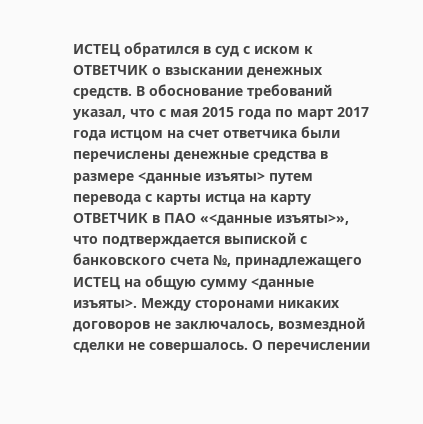ИСТЕЦ обратился в суд с иском к ОТВЕТЧИК о взыскании денежных средств. В обоснование требований указал, что с мая 2015 года по март 2017 года истцом на счет ответчика были перечислены денежные средства в размере <данные изъяты> путем перевода с карты истца на карту ОТВЕТЧИК в ПАО «<данные изъяты>», что подтверждается выпиской с банковского счета №, принадлежащего ИСТЕЦ на общую сумму <данные изъяты>. Между сторонами никаких договоров не заключалось, возмездной сделки не совершалось. О перечислении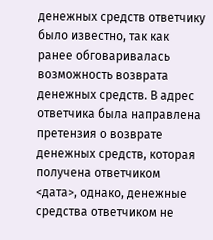денежных средств ответчику было известно, так как ранее обговаривалась возможность возврата денежных средств. В адрес ответчика была направлена претензия о возврате денежных средств, которая получена ответчиком <дата>, однако, денежные средства ответчиком не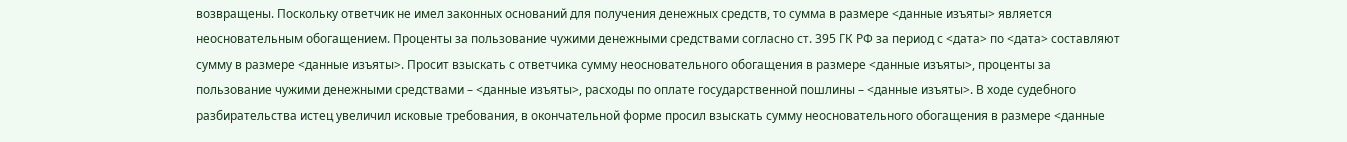возвращены. Поскольку ответчик не имел законных оснований для получения денежных средств, то сумма в размере <данные изъяты> является неосновательным обогащением. Проценты за пользование чужими денежными средствами согласно ст. 395 ГК РФ за период с <дата> по <дата> составляют сумму в размере <данные изъяты>. Просит взыскать с ответчика сумму неосновательного обогащения в размере <данные изъяты>, проценты за пользование чужими денежными средствами – <данные изъяты>, расходы по оплате государственной пошлины – <данные изъяты>. В ходе судебного разбирательства истец увеличил исковые требования, в окончательной форме просил взыскать сумму неосновательного обогащения в размере <данные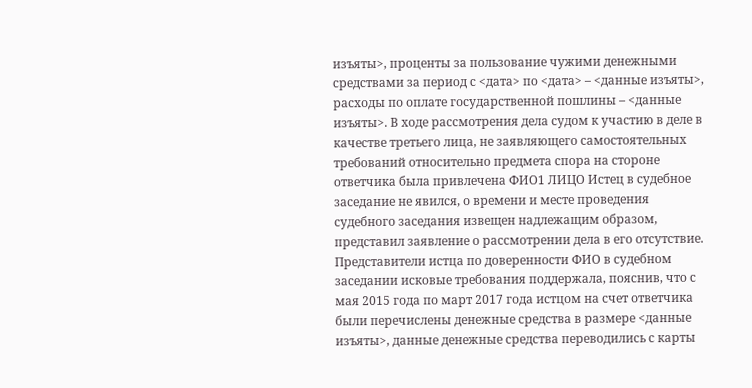изъяты>, проценты за пользование чужими денежными средствами за период с <дата> по <дата> – <данные изъяты>, расходы по оплате государственной пошлины – <данные изъяты>. В ходе рассмотрения дела судом к участию в деле в качестве третьего лица, не заявляющего самостоятельных требований относительно предмета спора на стороне ответчика была привлечена ФИО1 ЛИЦО Истец в судебное заседание не явился, о времени и месте проведения судебного заседания извещен надлежащим образом, представил заявление о рассмотрении дела в его отсутствие. Представители истца по доверенности ФИО в судебном заседании исковые требования поддержала, пояснив, что с мая 2015 года по март 2017 года истцом на счет ответчика были перечислены денежные средства в размере <данные изъяты>, данные денежные средства переводились с карты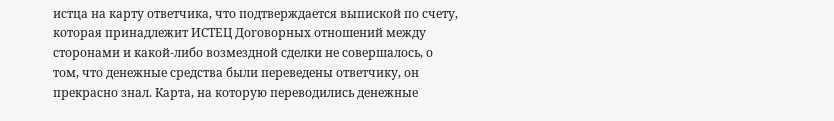истца на карту ответчика, что подтверждается выпиской по счету, которая принадлежит ИСТЕЦ Договорных отношений между сторонами и какой-либо возмездной сделки не совершалось, о том, что денежные средства были переведены ответчику, он прекрасно знал. Карта, на которую переводились денежные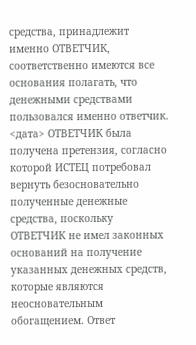средства, принадлежит именно ОТВЕТЧИК, соответственно имеются все основания полагать, что денежными средствами пользовался именно ответчик. <дата> ОТВЕТЧИК была получена претензия, согласно которой ИСТЕЦ потребовал вернуть безосновательно полученные денежные средства, поскольку ОТВЕТЧИК не имел законных оснований на получение указанных денежных средств, которые являются неосновательным обогащением. Ответ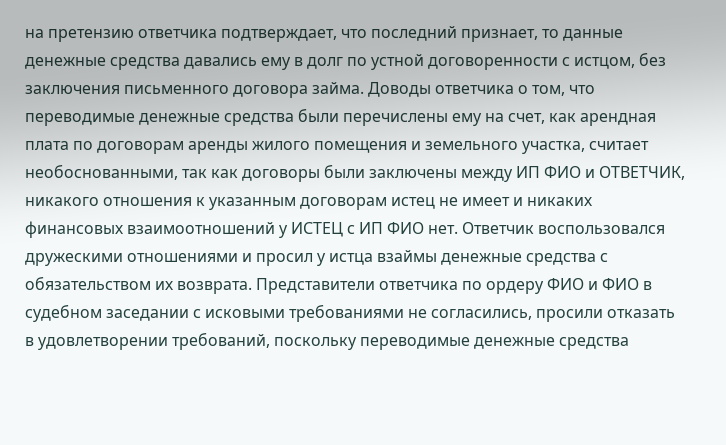на претензию ответчика подтверждает, что последний признает, то данные денежные средства давались ему в долг по устной договоренности с истцом, без заключения письменного договора займа. Доводы ответчика о том, что переводимые денежные средства были перечислены ему на счет, как арендная плата по договорам аренды жилого помещения и земельного участка, считает необоснованными, так как договоры были заключены между ИП ФИО и ОТВЕТЧИК, никакого отношения к указанным договорам истец не имеет и никаких финансовых взаимоотношений у ИСТЕЦ с ИП ФИО нет. Ответчик воспользовался дружескими отношениями и просил у истца взаймы денежные средства с обязательством их возврата. Представители ответчика по ордеру ФИО и ФИО в судебном заседании с исковыми требованиями не согласились, просили отказать в удовлетворении требований, поскольку переводимые денежные средства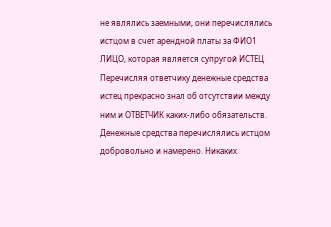не являлись заемными, они перечислялись истцом в счет арендной платы за ФИО1 ЛИЦО, которая является супругой ИСТЕЦ Перечисляя ответчику денежные средства истец прекрасно знал об отсутствии между ним и ОТВЕТЧИК каких-либо обязательств. Денежные средства перечислялись истцом добровольно и намерено. Никаких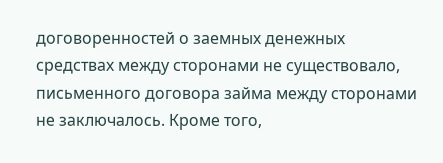договоренностей о заемных денежных средствах между сторонами не существовало, письменного договора займа между сторонами не заключалось. Кроме того,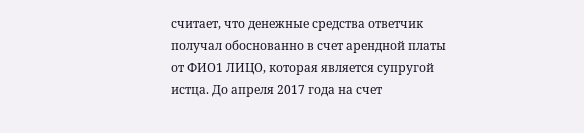считает, что денежные средства ответчик получал обоснованно в счет арендной платы от ФИО1 ЛИЦО, которая является супругой истца. До апреля 2017 года на счет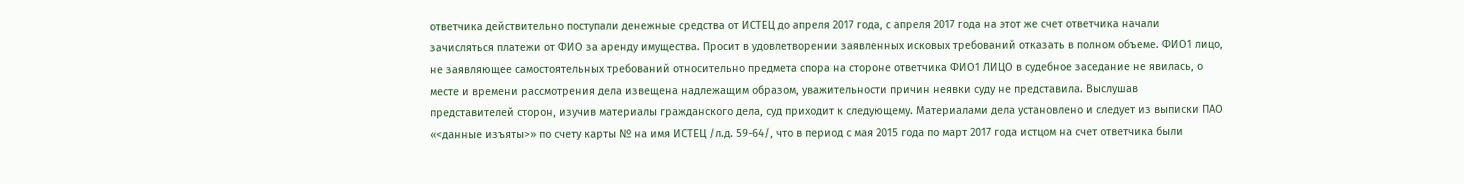ответчика действительно поступали денежные средства от ИСТЕЦ до апреля 2017 года, с апреля 2017 года на этот же счет ответчика начали зачисляться платежи от ФИО за аренду имущества. Просит в удовлетворении заявленных исковых требований отказать в полном объеме. ФИО1 лицо, не заявляющее самостоятельных требований относительно предмета спора на стороне ответчика ФИО1 ЛИЦО в судебное заседание не явилась, о месте и времени рассмотрения дела извещена надлежащим образом, уважительности причин неявки суду не представила. Выслушав представителей сторон, изучив материалы гражданского дела, суд приходит к следующему. Материалами дела установлено и следует из выписки ПАО «<данные изъяты>» по счету карты № на имя ИСТЕЦ /л.д. 59-64/, что в период с мая 2015 года по март 2017 года истцом на счет ответчика были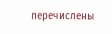перечислены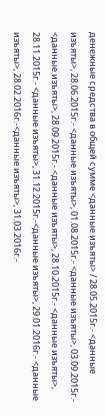денежные средства в общей сумме <данные изъяты> / 28.05.2015г.- <данные изъяты>, 28.06.2015г.- <данные изъяты>, 01.08.2015г.- <данные изъяты>, 03.09.2015г.- <данные изъяты>, 28.09.2015г.- <данные изъяты>, 28.10.2015г.- <данные изъяты>, 28.11.2015г.- <данные изъяты>, 31.12.2015г.-<данные изъяты>, 29.01.2016г.- <данные изъяты>, 28.02.2016г.-<данные изъяты>, 31.03.2016г.-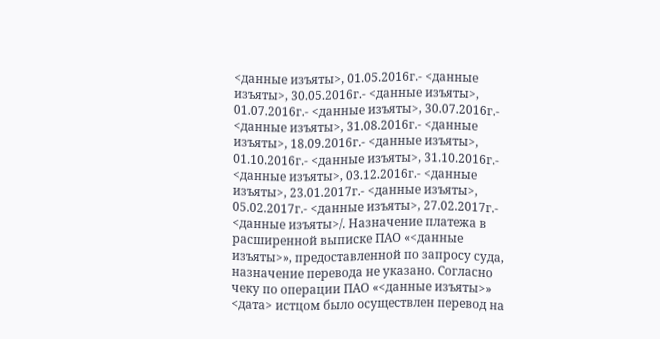<данные изъяты>, 01.05.2016г.- <данные изъяты>, 30.05.2016г.- <данные изъяты>, 01.07.2016г.- <данные изъяты>, 30.07.2016г.- <данные изъяты>, 31.08.2016г.- <данные изъяты>, 18.09.2016г.- <данные изъяты>, 01.10.2016г.- <данные изъяты>, 31.10.2016г.- <данные изъяты>, 03.12.2016г.- <данные изъяты>, 23.01.2017г.- <данные изъяты>, 05.02.2017г.- <данные изъяты>, 27.02.2017г.- <данные изъяты>/. Назначение платежа в расширенной выписке ПАО «<данные изъяты>», предоставленной по запросу суда, назначение перевода не указано. Согласно чеку по операции ПАО «<данные изъяты>» <дата> истцом было осуществлен перевод на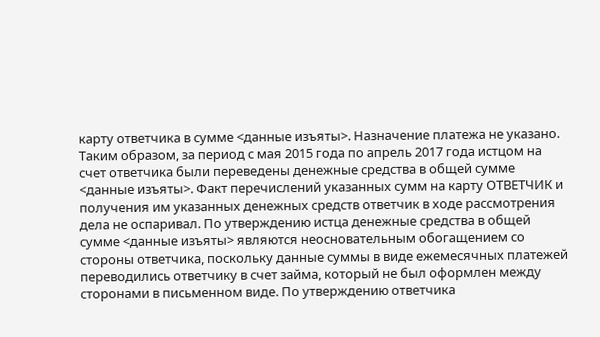карту ответчика в сумме <данные изъяты>. Назначение платежа не указано. Таким образом, за период с мая 2015 года по апрель 2017 года истцом на счет ответчика были переведены денежные средства в общей сумме <данные изъяты>. Факт перечислений указанных сумм на карту ОТВЕТЧИК и получения им указанных денежных средств ответчик в ходе рассмотрения дела не оспаривал. По утверждению истца денежные средства в общей сумме <данные изъяты> являются неосновательным обогащением со стороны ответчика, поскольку данные суммы в виде ежемесячных платежей переводились ответчику в счет займа, который не был оформлен между сторонами в письменном виде. По утверждению ответчика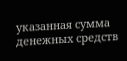указанная сумма денежных средств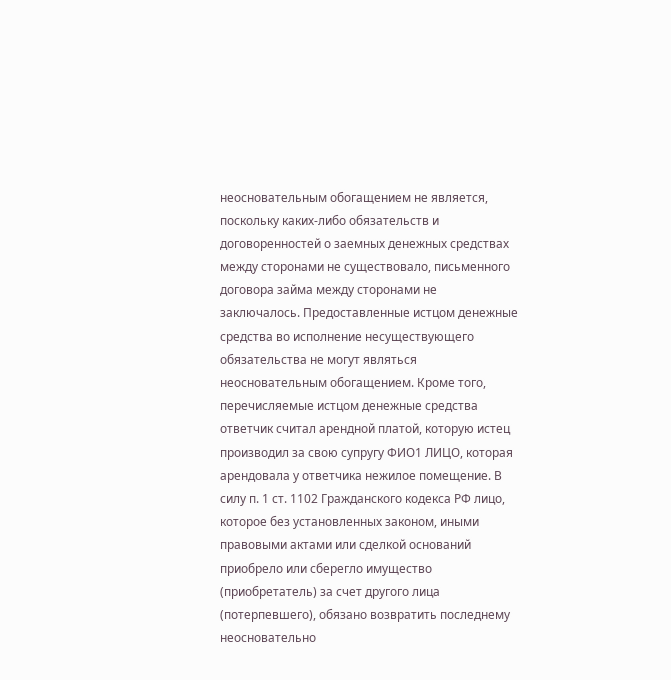неосновательным обогащением не является, поскольку каких-либо обязательств и договоренностей о заемных денежных средствах между сторонами не существовало, письменного договора займа между сторонами не заключалось. Предоставленные истцом денежные средства во исполнение несуществующего обязательства не могут являться неосновательным обогащением. Кроме того, перечисляемые истцом денежные средства ответчик считал арендной платой, которую истец производил за свою супругу ФИО1 ЛИЦО, которая арендовала у ответчика нежилое помещение. В силу п. 1 ст. 1102 Гражданского кодекса РФ лицо, которое без установленных законом, иными правовыми актами или сделкой оснований приобрело или сберегло имущество (приобретатель) за счет другого лица (потерпевшего), обязано возвратить последнему неосновательно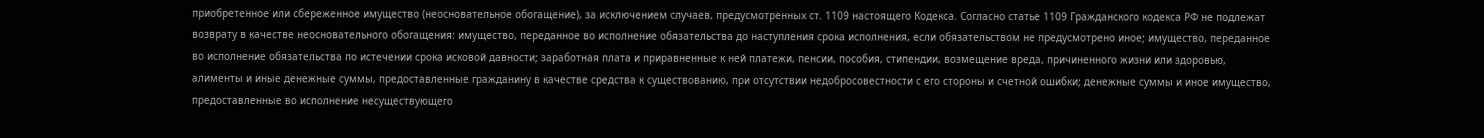приобретенное или сбереженное имущество (неосновательное обогащение), за исключением случаев, предусмотренных ст. 1109 настоящего Кодекса. Согласно статье 1109 Гражданского кодекса РФ не подлежат возврату в качестве неосновательного обогащения: имущество, переданное во исполнение обязательства до наступления срока исполнения, если обязательством не предусмотрено иное; имущество, переданное во исполнение обязательства по истечении срока исковой давности; заработная плата и приравненные к ней платежи, пенсии, пособия, стипендии, возмещение вреда, причиненного жизни или здоровью, алименты и иные денежные суммы, предоставленные гражданину в качестве средства к существованию, при отсутствии недобросовестности с его стороны и счетной ошибки; денежные суммы и иное имущество, предоставленные во исполнение несуществующего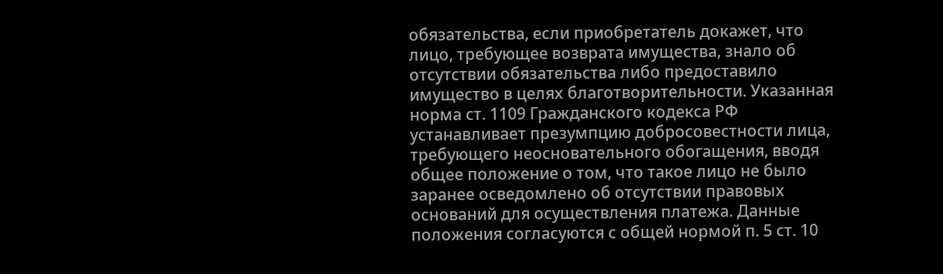обязательства, если приобретатель докажет, что лицо, требующее возврата имущества, знало об отсутствии обязательства либо предоставило имущество в целях благотворительности. Указанная норма ст. 1109 Гражданского кодекса РФ устанавливает презумпцию добросовестности лица, требующего неосновательного обогащения, вводя общее положение о том, что такое лицо не было заранее осведомлено об отсутствии правовых оснований для осуществления платежа. Данные положения согласуются с общей нормой п. 5 ст. 10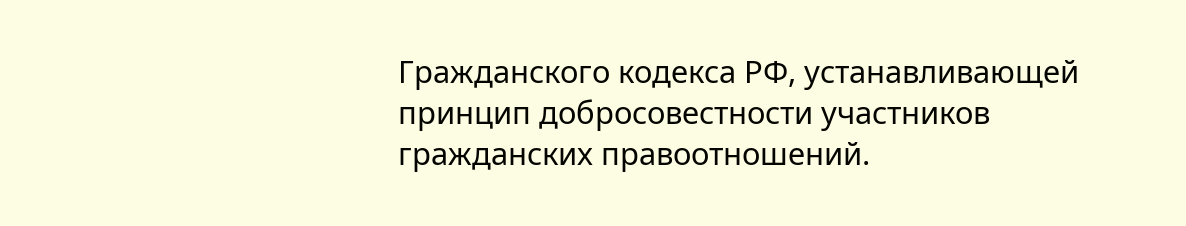Гражданского кодекса РФ, устанавливающей принцип добросовестности участников гражданских правоотношений.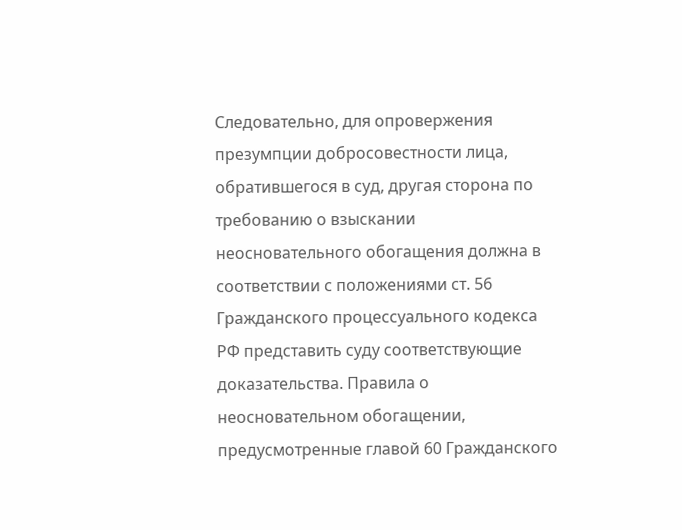Следовательно, для опровержения презумпции добросовестности лица, обратившегося в суд, другая сторона по требованию о взыскании неосновательного обогащения должна в соответствии с положениями ст. 56 Гражданского процессуального кодекса РФ представить суду соответствующие доказательства. Правила о неосновательном обогащении, предусмотренные главой 60 Гражданского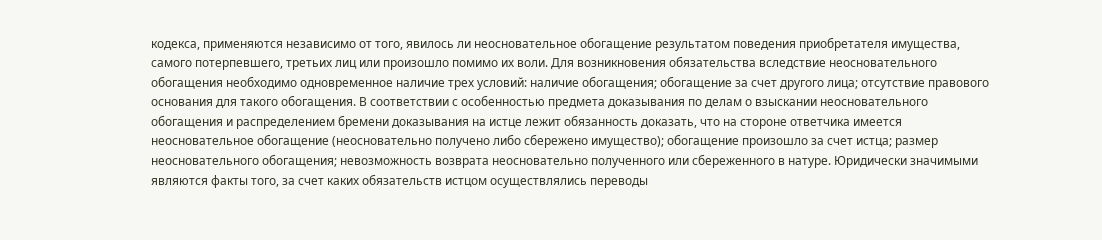кодекса, применяются независимо от того, явилось ли неосновательное обогащение результатом поведения приобретателя имущества, самого потерпевшего, третьих лиц или произошло помимо их воли. Для возникновения обязательства вследствие неосновательного обогащения необходимо одновременное наличие трех условий: наличие обогащения; обогащение за счет другого лица; отсутствие правового основания для такого обогащения. В соответствии с особенностью предмета доказывания по делам о взыскании неосновательного обогащения и распределением бремени доказывания на истце лежит обязанность доказать, что на стороне ответчика имеется неосновательное обогащение (неосновательно получено либо сбережено имущество); обогащение произошло за счет истца; размер неосновательного обогащения; невозможность возврата неосновательно полученного или сбереженного в натуре. Юридически значимыми являются факты того, за счет каких обязательств истцом осуществлялись переводы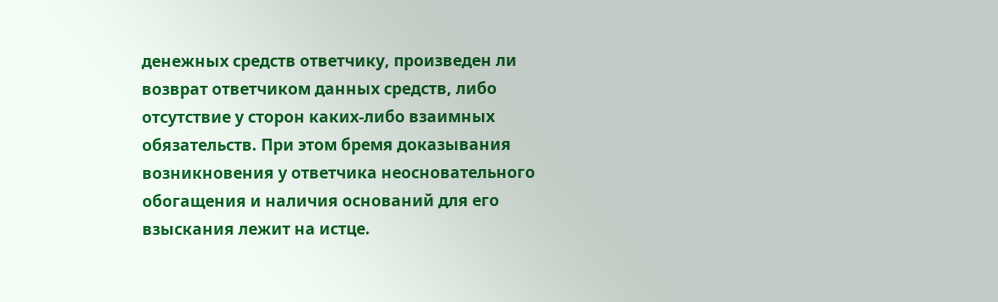денежных средств ответчику, произведен ли возврат ответчиком данных средств, либо отсутствие у сторон каких-либо взаимных обязательств. При этом бремя доказывания возникновения у ответчика неосновательного обогащения и наличия оснований для его взыскания лежит на истце.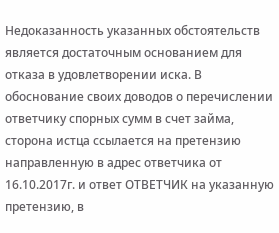Недоказанность указанных обстоятельств является достаточным основанием для отказа в удовлетворении иска. В обоснование своих доводов о перечислении ответчику спорных сумм в счет займа, сторона истца ссылается на претензию направленную в адрес ответчика от 16.10.2017г. и ответ ОТВЕТЧИК на указанную претензию, в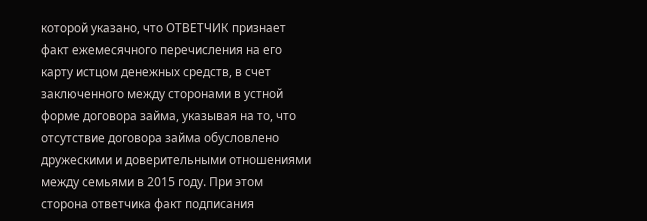которой указано, что ОТВЕТЧИК признает факт ежемесячного перечисления на его карту истцом денежных средств, в счет заключенного между сторонами в устной форме договора займа, указывая на то, что отсутствие договора займа обусловлено дружескими и доверительными отношениями между семьями в 2015 году. При этом сторона ответчика факт подписания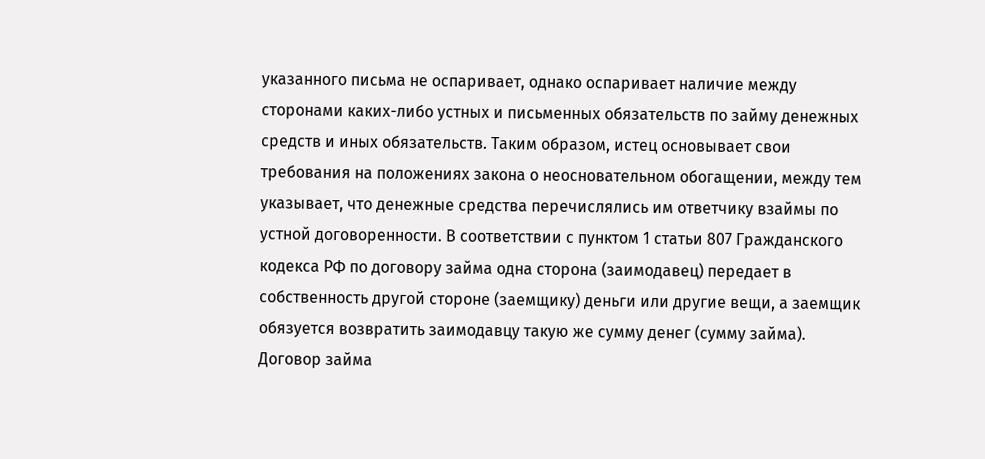указанного письма не оспаривает, однако оспаривает наличие между сторонами каких-либо устных и письменных обязательств по займу денежных средств и иных обязательств. Таким образом, истец основывает свои требования на положениях закона о неосновательном обогащении, между тем указывает, что денежные средства перечислялись им ответчику взаймы по устной договоренности. В соответствии с пунктом 1 статьи 807 Гражданского кодекса РФ по договору займа одна сторона (заимодавец) передает в собственность другой стороне (заемщику) деньги или другие вещи, а заемщик обязуется возвратить заимодавцу такую же сумму денег (сумму займа). Договор займа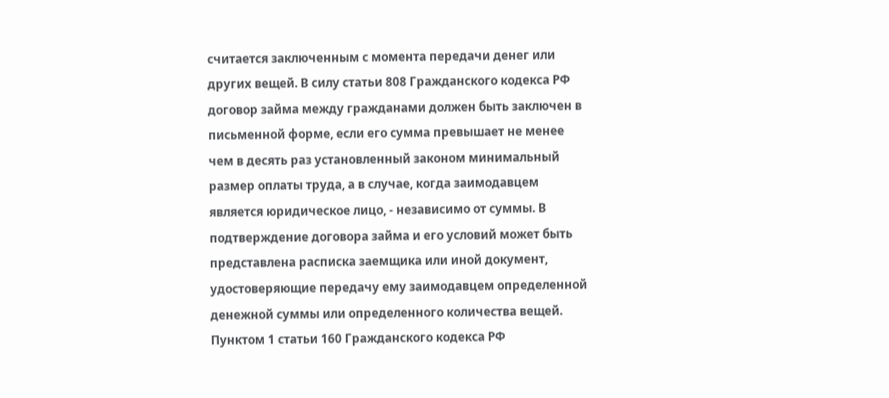считается заключенным с момента передачи денег или других вещей. В силу статьи 808 Гражданского кодекса РФ договор займа между гражданами должен быть заключен в письменной форме, если его сумма превышает не менее чем в десять раз установленный законом минимальный размер оплаты труда, а в случае, когда заимодавцем является юридическое лицо, - независимо от суммы. В подтверждение договора займа и его условий может быть представлена расписка заемщика или иной документ, удостоверяющие передачу ему заимодавцем определенной денежной суммы или определенного количества вещей. Пунктом 1 статьи 160 Гражданского кодекса РФ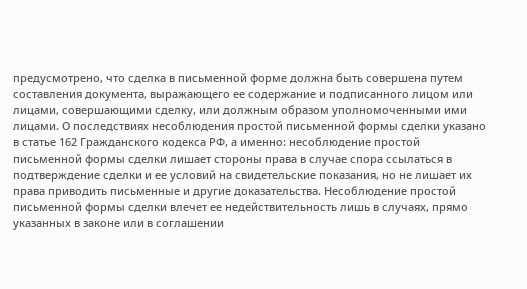предусмотрено, что сделка в письменной форме должна быть совершена путем составления документа, выражающего ее содержание и подписанного лицом или лицами, совершающими сделку, или должным образом уполномоченными ими лицами. О последствиях несоблюдения простой письменной формы сделки указано в статье 162 Гражданского кодекса РФ, а именно: несоблюдение простой письменной формы сделки лишает стороны права в случае спора ссылаться в подтверждение сделки и ее условий на свидетельские показания, но не лишает их права приводить письменные и другие доказательства. Несоблюдение простой письменной формы сделки влечет ее недействительность лишь в случаях, прямо указанных в законе или в соглашении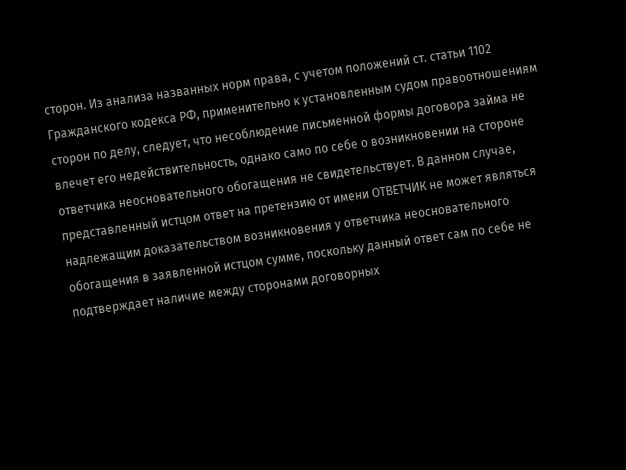сторон. Из анализа названных норм права, с учетом положений ст. статьи 1102 Гражданского кодекса РФ, применительно к установленным судом правоотношениям сторон по делу, следует, что несоблюдение письменной формы договора займа не влечет его недействительность, однако само по себе о возникновении на стороне ответчика неосновательного обогащения не свидетельствует. В данном случае, представленный истцом ответ на претензию от имени ОТВЕТЧИК не может являться надлежащим доказательством возникновения у ответчика неосновательного обогащения в заявленной истцом сумме, поскольку данный ответ сам по себе не подтверждает наличие между сторонами договорных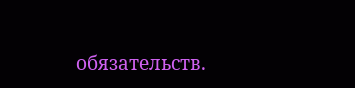обязательств.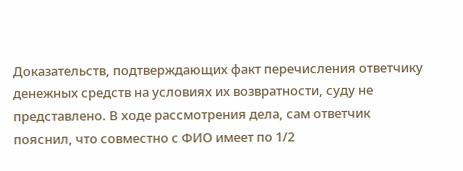Доказательств, подтверждающих факт перечисления ответчику денежных средств на условиях их возвратности, суду не представлено. В ходе рассмотрения дела, сам ответчик пояснил, что совместно с ФИО имеет по 1/2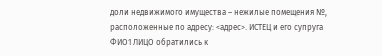доли недвижимого имущества – нежилые помещения №, расположенные по адресу: <адрес>. ИСТЕЦ и его супруга ФИО1 ЛИЦО обратились к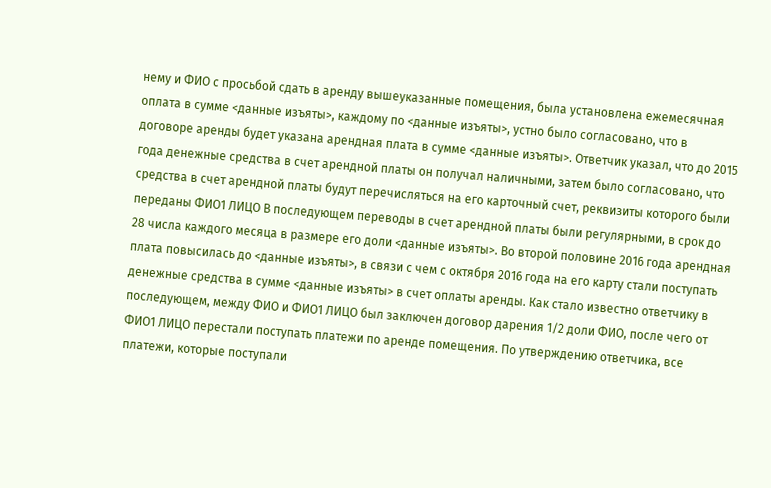нему и ФИО с просьбой сдать в аренду вышеуказанные помещения, была установлена ежемесячная оплата в сумме <данные изъяты>, каждому по <данные изъяты>, устно было согласовано, что в договоре аренды будет указана арендная плата в сумме <данные изъяты>. Ответчик указал, что до 2015 года денежные средства в счет арендной платы он получал наличными, затем было согласовано, что средства в счет арендной платы будут перечисляться на его карточный счет, реквизиты которого были переданы ФИО1 ЛИЦО В последующем переводы в счет арендной платы были регулярными, в срок до 28 числа каждого месяца в размере его доли <данные изъяты>. Во второй половине 2016 года арендная плата повысилась до <данные изъяты>, в связи с чем с октября 2016 года на его карту стали поступать денежные средства в сумме <данные изъяты> в счет оплаты аренды. Как стало известно ответчику в последующем, между ФИО и ФИО1 ЛИЦО был заключен договор дарения 1/2 доли ФИО, после чего от ФИО1 ЛИЦО перестали поступать платежи по аренде помещения. По утверждению ответчика, все платежи, которые поступали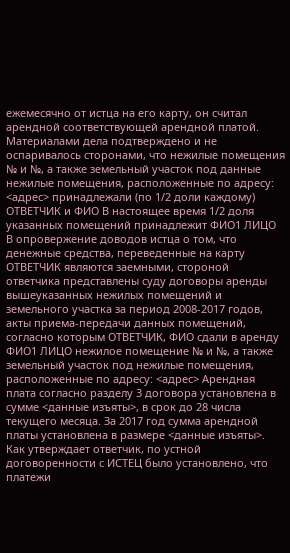ежемесячно от истца на его карту, он считал арендной соответствующей арендной платой. Материалами дела подтверждено и не оспаривалось сторонами, что нежилые помещения № и №, а также земельный участок под данные нежилые помещения, расположенные по адресу: <адрес> принадлежали (по 1/2 доли каждому) ОТВЕТЧИК и ФИО В настоящее время 1/2 доля указанных помещений принадлежит ФИО1 ЛИЦО В опровержение доводов истца о том, что денежные средства, переведенные на карту ОТВЕТЧИК являются заемными, стороной ответчика представлены суду договоры аренды вышеуказанных нежилых помещений и земельного участка за период 2008-2017 годов, акты приема-передачи данных помещений, согласно которым ОТВЕТЧИК, ФИО сдали в аренду ФИО1 ЛИЦО нежилое помещение № и №, а также земельный участок под нежилые помещения, расположенные по адресу: <адрес> Арендная плата согласно разделу 3 договора установлена в сумме <данные изъяты>, в срок до 28 числа текущего месяца. За 2017 год сумма арендной платы установлена в размере <данные изъяты>. Как утверждает ответчик, по устной договоренности с ИСТЕЦ было установлено, что платежи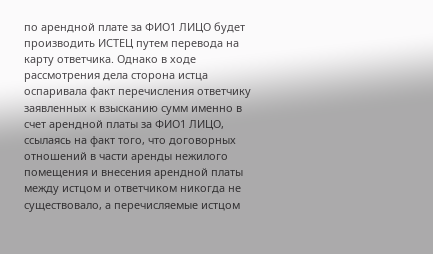по арендной плате за ФИО1 ЛИЦО будет производить ИСТЕЦ путем перевода на карту ответчика. Однако в ходе рассмотрения дела сторона истца оспаривала факт перечисления ответчику заявленных к взысканию сумм именно в счет арендной платы за ФИО1 ЛИЦО, ссылаясь на факт того, что договорных отношений в части аренды нежилого помещения и внесения арендной платы между истцом и ответчиком никогда не существовало, а перечисляемые истцом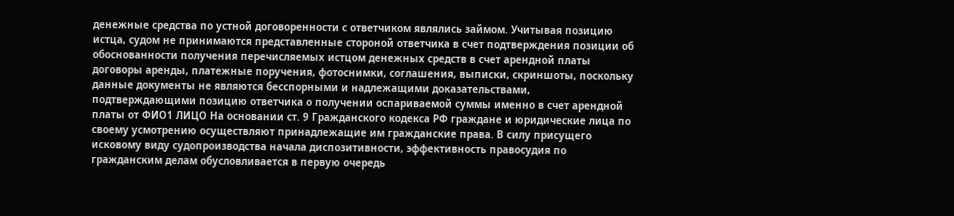денежные средства по устной договоренности с ответчиком являлись займом. Учитывая позицию истца, судом не принимаются представленные стороной ответчика в счет подтверждения позиции об обоснованности получения перечисляемых истцом денежных средств в счет арендной платы договоры аренды, платежные поручения, фотоснимки, соглашения, выписки, скриншоты, поскольку данные документы не являются бесспорными и надлежащими доказательствами, подтверждающими позицию ответчика о получении оспариваемой суммы именно в счет арендной платы от ФИО1 ЛИЦО На основании ст. 9 Гражданского кодекса РФ граждане и юридические лица по своему усмотрению осуществляют принадлежащие им гражданские права. В силу присущего исковому виду судопроизводства начала диспозитивности, эффективность правосудия по гражданским делам обусловливается в первую очередь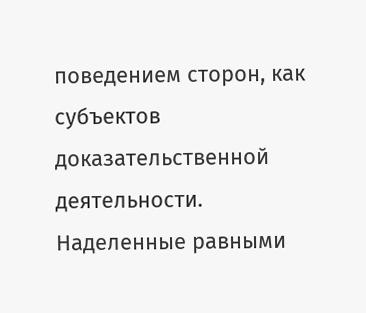поведением сторон, как субъектов доказательственной деятельности. Наделенные равными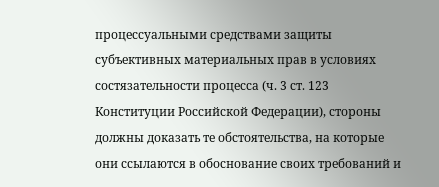процессуальными средствами защиты субъективных материальных прав в условиях состязательности процесса (ч. 3 ст. 123 Конституции Российской Федерации), стороны должны доказать те обстоятельства, на которые они ссылаются в обоснование своих требований и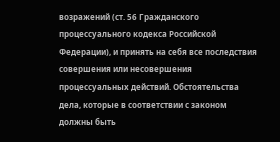возражений (ст. 56 Гражданского процессуального кодекса Российской Федерации), и принять на себя все последствия совершения или несовершения процессуальных действий. Обстоятельства дела, которые в соответствии с законом должны быть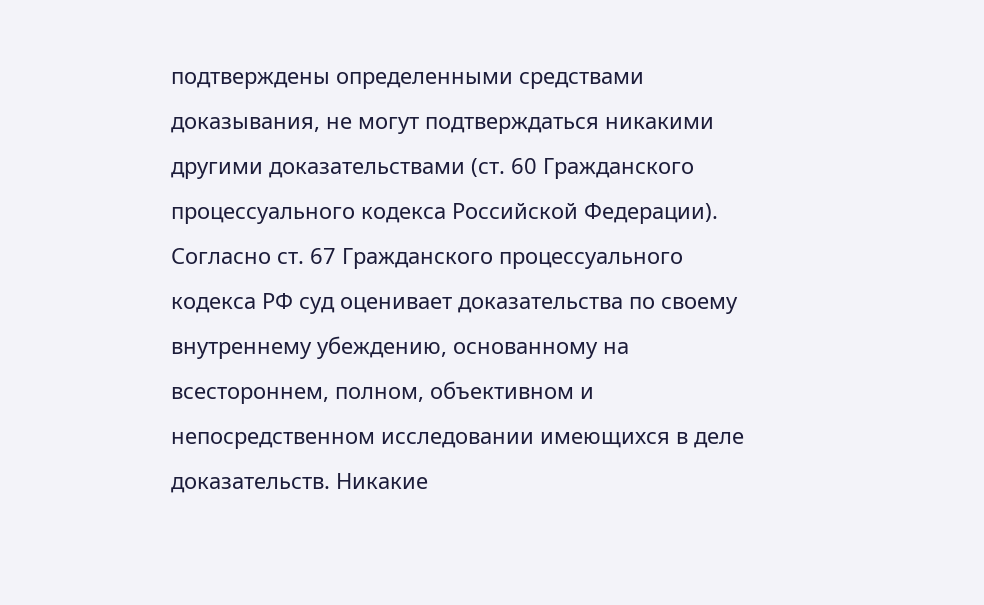подтверждены определенными средствами доказывания, не могут подтверждаться никакими другими доказательствами (ст. 60 Гражданского процессуального кодекса Российской Федерации). Согласно ст. 67 Гражданского процессуального кодекса РФ суд оценивает доказательства по своему внутреннему убеждению, основанному на всестороннем, полном, объективном и непосредственном исследовании имеющихся в деле доказательств. Никакие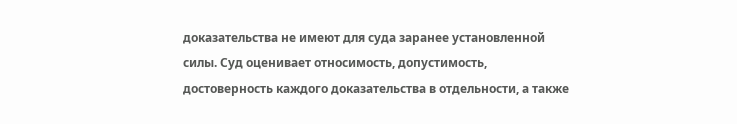доказательства не имеют для суда заранее установленной силы. Суд оценивает относимость, допустимость, достоверность каждого доказательства в отдельности, а также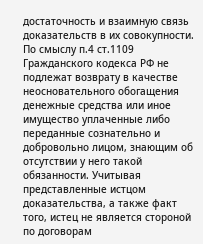достаточность и взаимную связь доказательств в их совокупности. По смыслу п.4 ст.1109 Гражданского кодекса РФ не подлежат возврату в качестве неосновательного обогащения денежные средства или иное имущество уплаченные либо переданные сознательно и добровольно лицом, знающим об отсутствии у него такой обязанности. Учитывая представленные истцом доказательства, а также факт того, истец не является стороной по договорам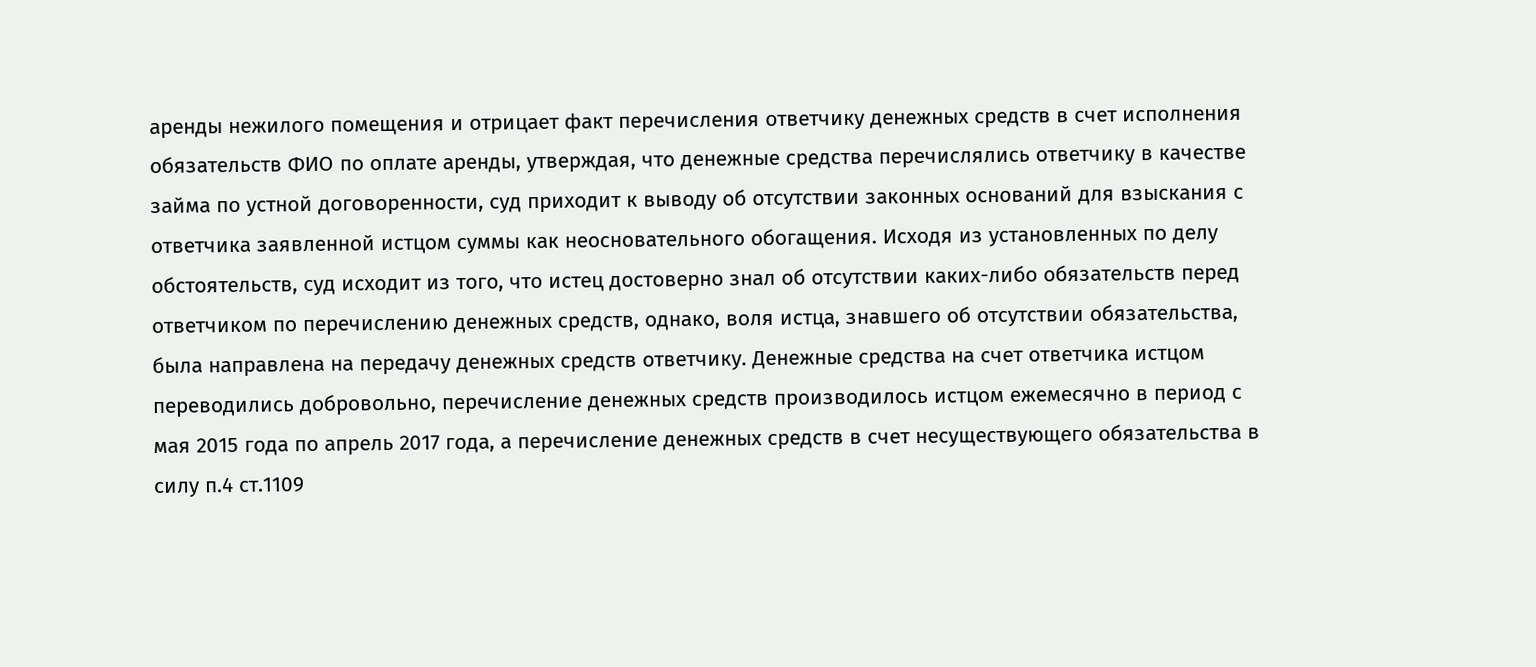аренды нежилого помещения и отрицает факт перечисления ответчику денежных средств в счет исполнения обязательств ФИО по оплате аренды, утверждая, что денежные средства перечислялись ответчику в качестве займа по устной договоренности, суд приходит к выводу об отсутствии законных оснований для взыскания с ответчика заявленной истцом суммы как неосновательного обогащения. Исходя из установленных по делу обстоятельств, суд исходит из того, что истец достоверно знал об отсутствии каких-либо обязательств перед ответчиком по перечислению денежных средств, однако, воля истца, знавшего об отсутствии обязательства, была направлена на передачу денежных средств ответчику. Денежные средства на счет ответчика истцом переводились добровольно, перечисление денежных средств производилось истцом ежемесячно в период с мая 2015 года по апрель 2017 года, а перечисление денежных средств в счет несуществующего обязательства в силу п.4 ст.1109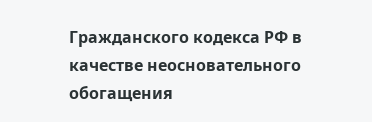Гражданского кодекса РФ в качестве неосновательного обогащения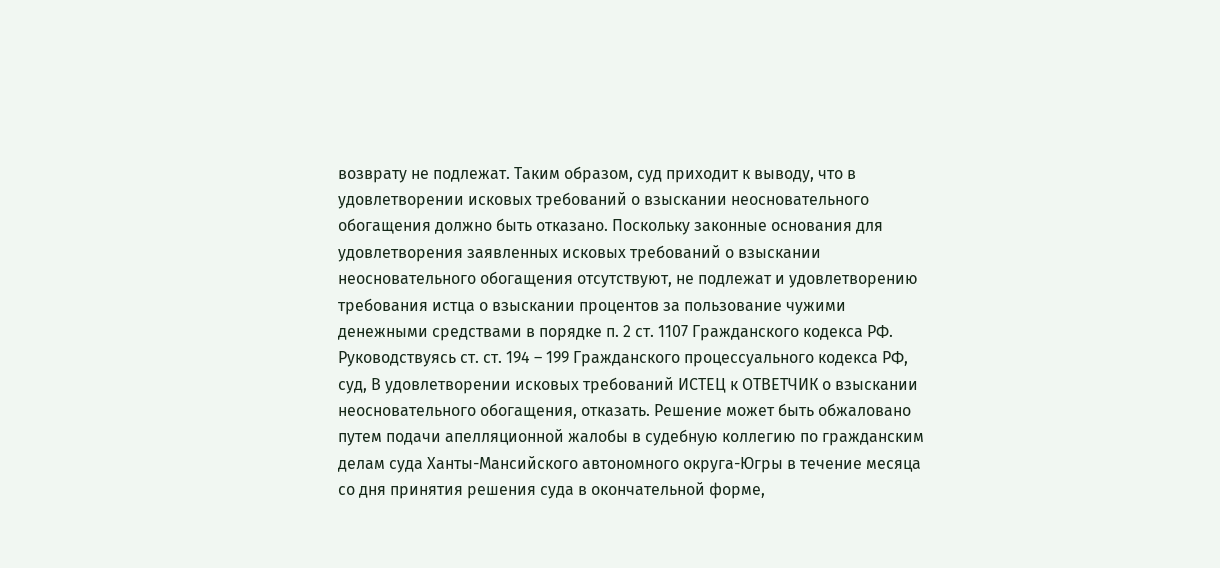возврату не подлежат. Таким образом, суд приходит к выводу, что в удовлетворении исковых требований о взыскании неосновательного обогащения должно быть отказано. Поскольку законные основания для удовлетворения заявленных исковых требований о взыскании неосновательного обогащения отсутствуют, не подлежат и удовлетворению требования истца о взыскании процентов за пользование чужими денежными средствами в порядке п. 2 ст. 1107 Гражданского кодекса РФ. Руководствуясь ст. ст. 194 – 199 Гражданского процессуального кодекса РФ, суд, В удовлетворении исковых требований ИСТЕЦ к ОТВЕТЧИК о взыскании неосновательного обогащения, отказать. Решение может быть обжаловано путем подачи апелляционной жалобы в судебную коллегию по гражданским делам суда Ханты-Мансийского автономного округа-Югры в течение месяца со дня принятия решения суда в окончательной форме,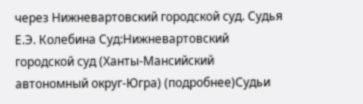через Нижневартовский городской суд. Судья Е.Э. Колебина Суд:Нижневартовский городской суд (Ханты-Мансийский автономный округ-Югра) (подробнее)Судьи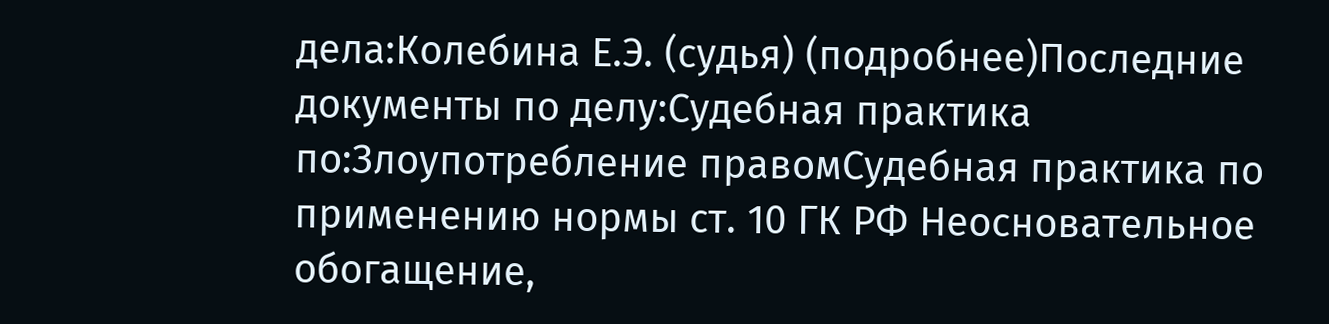дела:Колебина Е.Э. (судья) (подробнее)Последние документы по делу:Судебная практика по:Злоупотребление правомСудебная практика по применению нормы ст. 10 ГК РФ Неосновательное обогащение,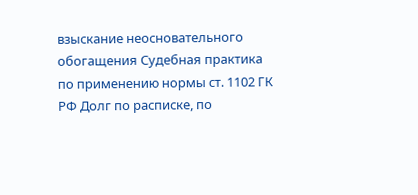взыскание неосновательного обогащения Судебная практика по применению нормы ст. 1102 ГК РФ Долг по расписке, по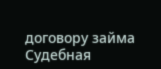договору займа Судебная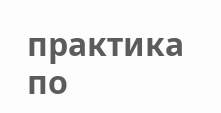практика по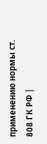применению нормы ст. 808 ГК РФ |